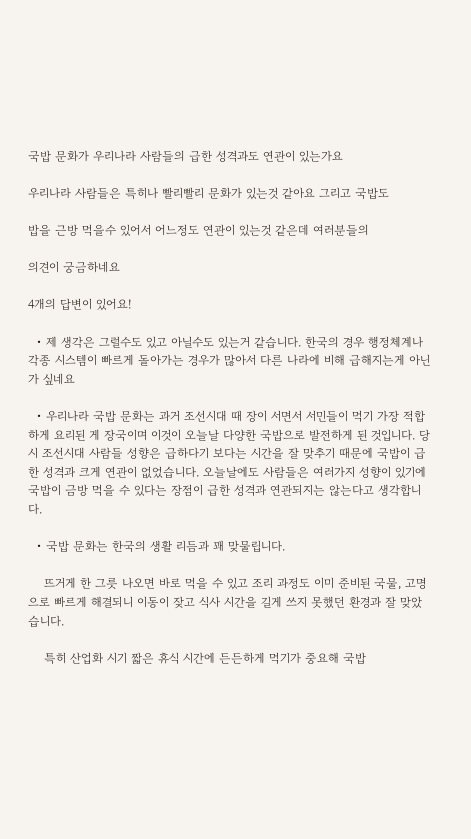국밥 문화가 우리나라 사람들의 급한 성격과도 연관이 있는가요

우리나라 사람들은 특히나 빨리빨리 문화가 있는것 같아요 그리고 국밥도

밥을 근방 먹을수 있어서 어느정도 연관이 있는것 같은데 여러분들의

의견이 궁금하네요

4개의 답변이 있어요!

  • 제 생각은 그럴수도 있고 아닐수도 있는거 같습니다. 한국의 경우 행정체계나 각종 시스템이 빠르게 돌아가는 경우가 많아서 다른 나라에 비해 급해지는게 아닌가 싶네요

  • 우리나라 국밥 문화는 과거 조선시대 때 장이 서면서 서민들이 먹기 가장 적합하게 요리된 게 장국이며 이것이 오늘날 다양한 국밥으로 발전하게 된 것입니다. 당시 조선시대 사람들 성향은 급하다기 보다는 시간을 잘 맞추기 때문에 국밥이 급한 성격과 크게 연관이 없었습니다. 오늘날에도 사람들은 여러가지 성향이 있기에 국밥이 금방 먹을 수 있다는 장점이 급한 성격과 연관되지는 않는다고 생각합니다.

  • 국밥 문화는 한국의 생활 리듬과 꽤 맞물립니다.

    뜨거게 한 그릇 나오면 바로 먹을 수 있고 조리 과정도 이미 준비된 국물, 고명으로 빠르게 해결되니 이동이 잦고 식사 시간을 길게 쓰지 못했던 환경과 잘 맞았습니다.

    특히 산업화 시기 짧은 휴식 시간에 든든하게 먹기가 중요해 국밥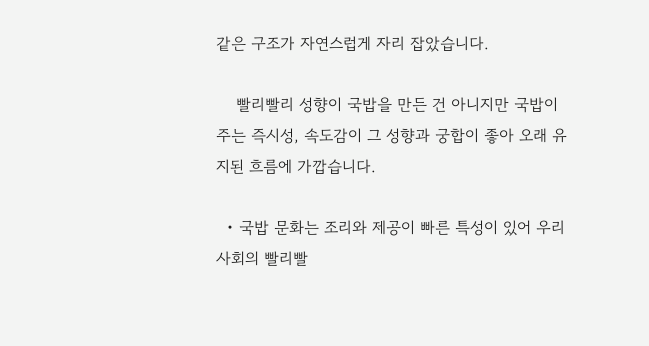같은 구조가 자연스럽게 자리 잡았습니다.

    빨리빨리 성향이 국밥을 만든 건 아니지만 국밥이 주는 즉시성, 속도감이 그 성향과 궁합이 좋아 오래 유지된 흐름에 가깝습니다.

  • 국밥 문화는 조리와 제공이 빠른 특성이 있어 우리 사회의 빨리빨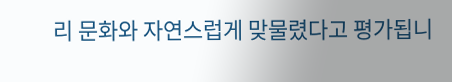리 문화와 자연스럽게 맞물렸다고 평가됩니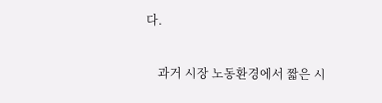다.

    과거 시장 노동환경에서 짧은 시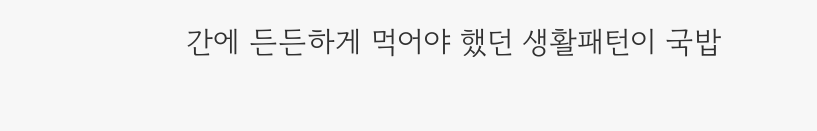간에 든든하게 먹어야 했던 생활패턴이 국밥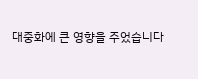대중화에 큰 영향을 주었습니다